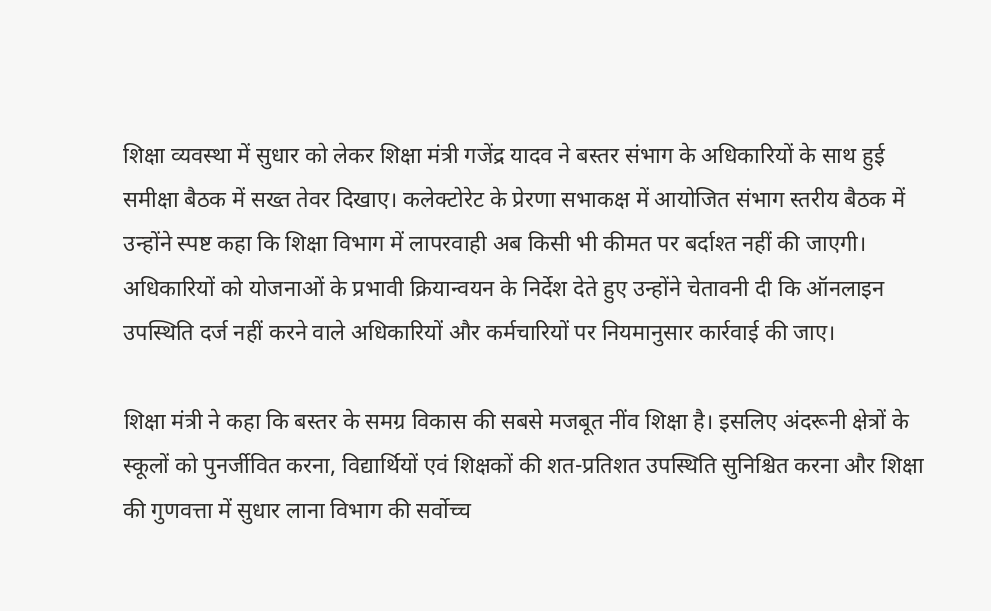शिक्षा व्यवस्था में सुधार को लेकर शिक्षा मंत्री गजेंद्र यादव ने बस्तर संभाग के अधिकारियों के साथ हुई समीक्षा बैठक में सख्त तेवर दिखाए। कलेक्टोरेट के प्रेरणा सभाकक्ष में आयोजित संभाग स्तरीय बैठक में उन्होंने स्पष्ट कहा कि शिक्षा विभाग में लापरवाही अब किसी भी कीमत पर बर्दाश्त नहीं की जाएगी। अधिकारियों को योजनाओं के प्रभावी क्रियान्वयन के निर्देश देते हुए उन्होंने चेतावनी दी कि ऑनलाइन उपस्थिति दर्ज नहीं करने वाले अधिकारियों और कर्मचारियों पर नियमानुसार कार्रवाई की जाए।

शिक्षा मंत्री ने कहा कि बस्तर के समग्र विकास की सबसे मजबूत नींव शिक्षा है। इसलिए अंदरूनी क्षेत्रों के स्कूलों को पुनर्जीवित करना, विद्यार्थियों एवं शिक्षकों की शत-प्रतिशत उपस्थिति सुनिश्चित करना और शिक्षा की गुणवत्ता में सुधार लाना विभाग की सर्वोच्च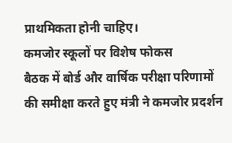प्राथमिकता होनी चाहिए।
कमजोर स्कूलों पर विशेष फोकस
बैठक में बोर्ड और वार्षिक परीक्षा परिणामों की समीक्षा करते हुए मंत्री ने कमजोर प्रदर्शन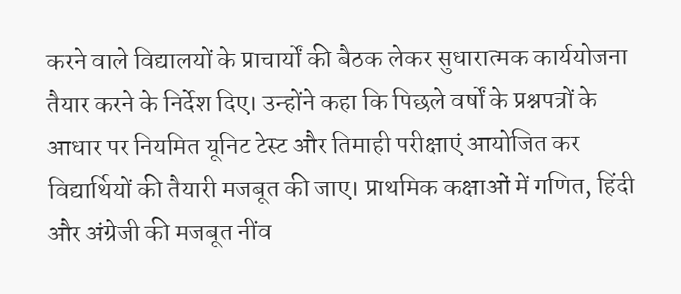करने वाले विद्यालयों के प्राचार्यों की बैठक लेकर सुधारात्मक कार्ययोजना तैयार करने के निर्देश दिए। उन्होंने कहा कि पिछले वर्षों के प्रश्नपत्रों के आधार पर नियमित यूनिट टेस्ट और तिमाही परीक्षाएं आयोजित कर विद्यार्थियों की तैयारी मजबूत की जाए। प्राथमिक कक्षाओं में गणित, हिंदी और अंग्रेजी की मजबूत नींव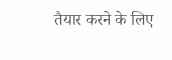तैयार करने के लिए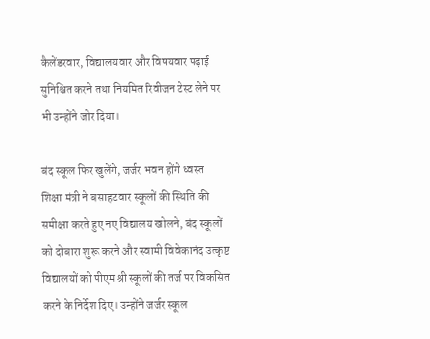कैलेंडरवार, विद्यालयवार और विषयवार पढ़ाई सुनिश्चित करने तथा नियमित रिवीजन टेस्ट लेने पर भी उन्होंने जोर दिया।

बंद स्कूल फिर खुलेंगे, जर्जर भवन होंगे ध्वस्त
शिक्षा मंत्री ने बसाहटवार स्कूलों की स्थिति की समीक्षा करते हुए नए विद्यालय खोलने, बंद स्कूलों को दोबारा शुरू करने और स्वामी विवेकानंद उत्कृष्ट विद्यालयों को पीएम श्री स्कूलों की तर्ज पर विकसित करने के निर्देश दिए। उन्होंने जर्जर स्कूल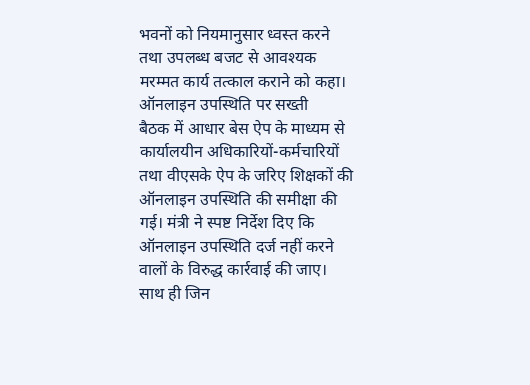भवनों को नियमानुसार ध्वस्त करने तथा उपलब्ध बजट से आवश्यक मरम्मत कार्य तत्काल कराने को कहा।
ऑनलाइन उपस्थिति पर सख्ती
बैठक में आधार बेस ऐप के माध्यम से कार्यालयीन अधिकारियों-कर्मचारियों तथा वीएसके ऐप के जरिए शिक्षकों की ऑनलाइन उपस्थिति की समीक्षा की गई। मंत्री ने स्पष्ट निर्देश दिए कि ऑनलाइन उपस्थिति दर्ज नहीं करने वालों के विरुद्ध कार्रवाई की जाए। साथ ही जिन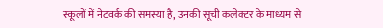स्कूलों में नेटवर्क की समस्या है, उनकी सूची कलेक्टर के माध्यम से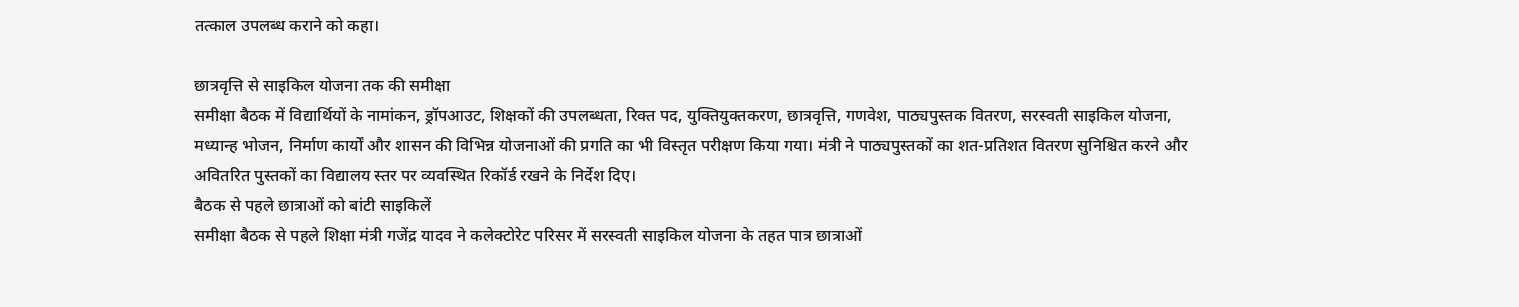तत्काल उपलब्ध कराने को कहा।

छात्रवृत्ति से साइकिल योजना तक की समीक्षा
समीक्षा बैठक में विद्यार्थियों के नामांकन, ड्रॉपआउट, शिक्षकों की उपलब्धता, रिक्त पद, युक्तियुक्तकरण, छात्रवृत्ति, गणवेश, पाठ्यपुस्तक वितरण, सरस्वती साइकिल योजना, मध्यान्ह भोजन, निर्माण कार्यों और शासन की विभिन्न योजनाओं की प्रगति का भी विस्तृत परीक्षण किया गया। मंत्री ने पाठ्यपुस्तकों का शत-प्रतिशत वितरण सुनिश्चित करने और अवितरित पुस्तकों का विद्यालय स्तर पर व्यवस्थित रिकॉर्ड रखने के निर्देश दिए।
बैठक से पहले छात्राओं को बांटी साइकिलें
समीक्षा बैठक से पहले शिक्षा मंत्री गजेंद्र यादव ने कलेक्टोरेट परिसर में सरस्वती साइकिल योजना के तहत पात्र छात्राओं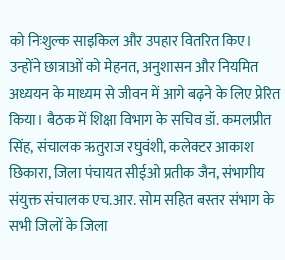को निःशुल्क साइकिल और उपहार वितरित किए। उन्होंने छात्राओं को मेहनत, अनुशासन और नियमित अध्ययन के माध्यम से जीवन में आगे बढ़ने के लिए प्रेरित किया। बैठक में शिक्षा विभाग के सचिव डॉ. कमलप्रीत सिंह, संचालक ऋतुराज रघुवंशी, कलेक्टर आकाश छिकारा, जिला पंचायत सीईओ प्रतीक जैन, संभागीय संयुक्त संचालक एच.आर. सोम सहित बस्तर संभाग के सभी जिलों के जिला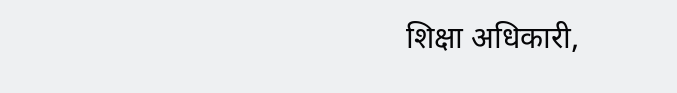शिक्षा अधिकारी,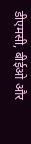डीएमसी, बीईओ और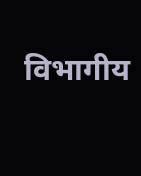विभागीय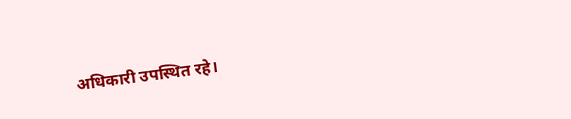अधिकारी उपस्थित रहे।